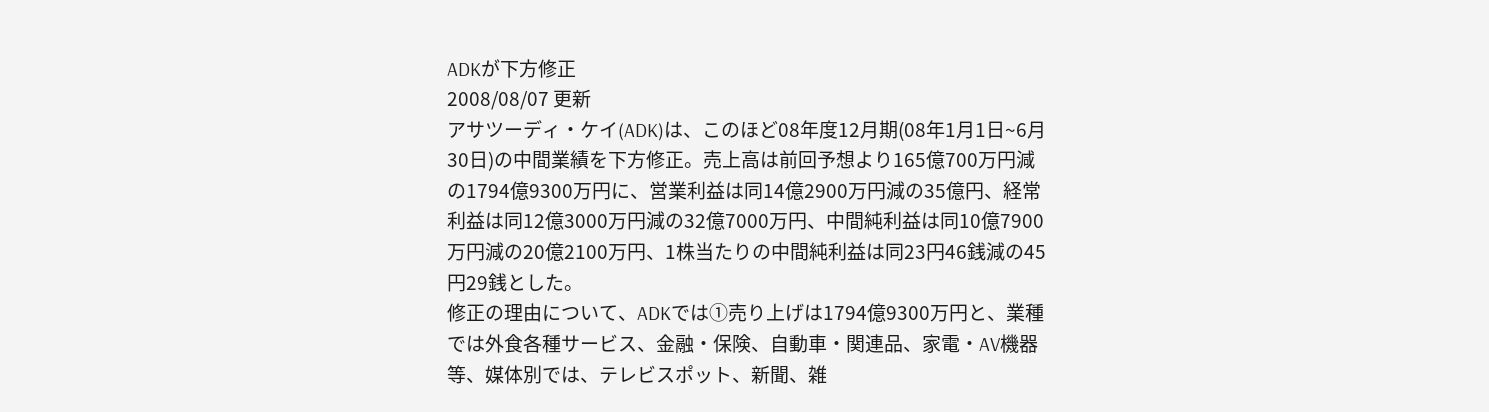ADKが下方修正
2008/08/07 更新
アサツーディ・ケイ(ADK)は、このほど08年度12月期(08年1月1日~6月30日)の中間業績を下方修正。売上高は前回予想より165億700万円減の1794億9300万円に、営業利益は同14億2900万円減の35億円、経常利益は同12億3000万円減の32億7000万円、中間純利益は同10億7900万円減の20億2100万円、1株当たりの中間純利益は同23円46銭減の45円29銭とした。
修正の理由について、ADKでは①売り上げは1794億9300万円と、業種では外食各種サービス、金融・保険、自動車・関連品、家電・AV機器等、媒体別では、テレビスポット、新聞、雑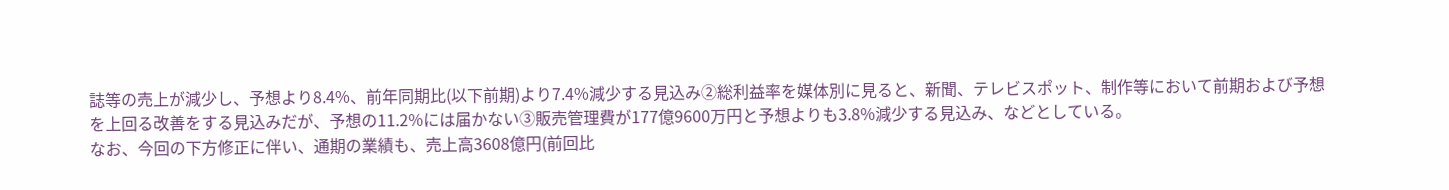誌等の売上が減少し、予想より8.4%、前年同期比(以下前期)より7.4%減少する見込み②総利益率を媒体別に見ると、新聞、テレビスポット、制作等において前期および予想を上回る改善をする見込みだが、予想の11.2%には届かない③販売管理費が177億9600万円と予想よりも3.8%減少する見込み、などとしている。
なお、今回の下方修正に伴い、通期の業績も、売上高3608億円(前回比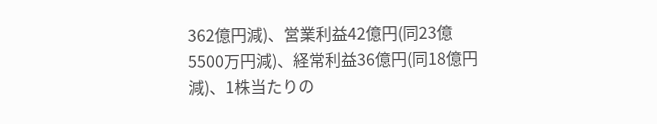362億円減)、営業利益42億円(同23億5500万円減)、経常利益36億円(同18億円減)、1株当たりの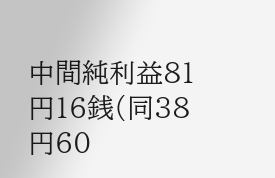中間純利益81円16銭(同38円60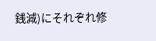銭減)にそれぞれ修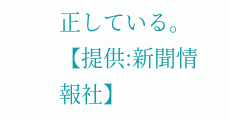正している。
【提供:新聞情報社】